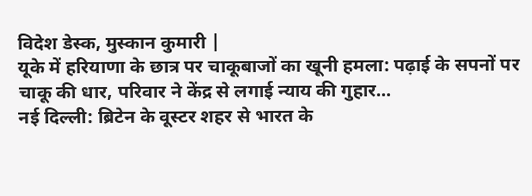विदेश डेस्क, मुस्कान कुमारी |
यूके में हरियाणा के छात्र पर चाकूबाजों का खूनी हमला: पढ़ाई के सपनों पर चाकू की धार, परिवार ने केंद्र से लगाई न्याय की गुहार...
नई दिल्ली: ब्रिटेन के वूस्टर शहर से भारत के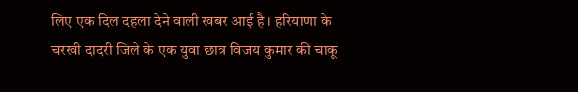लिए एक दिल दहला देने वाली खबर आई है। हरियाणा के चरखी दादरी जिले के एक युवा छात्र विजय कुमार की चाकू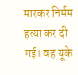मारकर निर्मम हत्या कर दी गई। वह यूके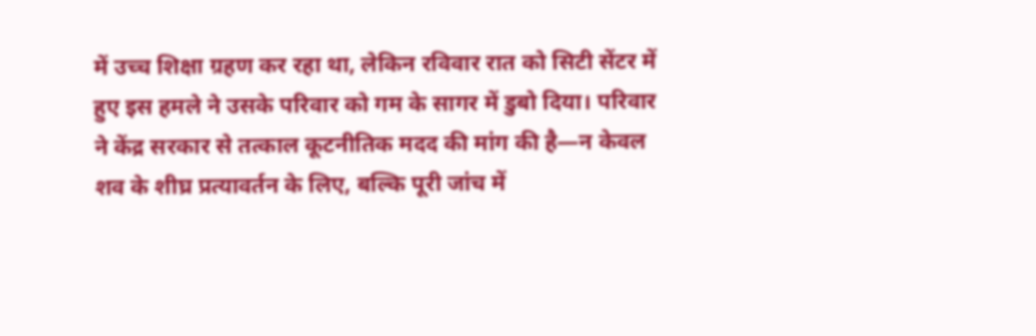में उच्च शिक्षा ग्रहण कर रहा था, लेकिन रविवार रात को सिटी सेंटर में हुए इस हमले ने उसके परिवार को गम के सागर में डुबो दिया। परिवार ने केंद्र सरकार से तत्काल कूटनीतिक मदद की मांग की है—न केवल शव के शीघ्र प्रत्यावर्तन के लिए, बल्कि पूरी जांच में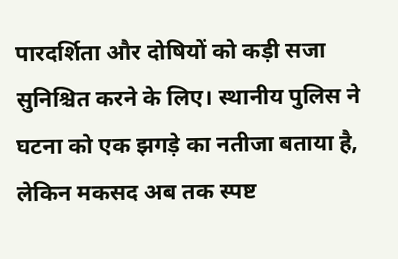पारदर्शिता और दोषियों को कड़ी सजा सुनिश्चित करने के लिए। स्थानीय पुलिस ने घटना को एक झगड़े का नतीजा बताया है, लेकिन मकसद अब तक स्पष्ट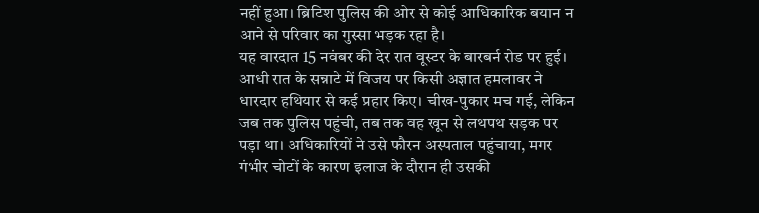नहीं हुआ। ब्रिटिश पुलिस की ओर से कोई आधिकारिक बयान न आने से परिवार का गुस्सा भड़क रहा है।
यह वारदात 15 नवंबर की देर रात वूस्टर के बारबर्न रोड पर हुई। आधी रात के सन्नाटे में विजय पर किसी अज्ञात हमलावर ने धारदार हथियार से कई प्रहार किए। चीख-पुकार मच गई, लेकिन जब तक पुलिस पहुंची, तब तक वह खून से लथपथ सड़क पर पड़ा था। अधिकारियों ने उसे फौरन अस्पताल पहुंचाया, मगर गंभीर चोटों के कारण इलाज के दौरान ही उसकी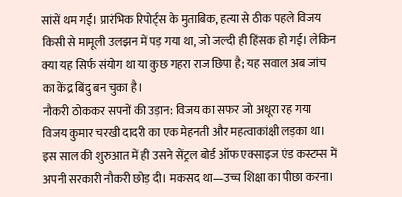सांसें थम गईं। प्रारंभिक रिपोर्ट्स के मुताबिक, हत्या से ठीक पहले विजय किसी से मामूली उलझन में पड़ गया था, जो जल्दी ही हिंसक हो गई। लेकिन क्या यह सिर्फ संयोग था या कुछ गहरा राज छिपा है; यह सवाल अब जांच का केंद्र बिंदु बन चुका है।
नौकरी ठोककर सपनों की उड़ान: विजय का सफर जो अधूरा रह गया
विजय कुमार चरखी दादरी का एक मेहनती और महत्वाकांक्षी लड़का था। इस साल की शुरुआत में ही उसने सेंट्रल बोर्ड ऑफ एक्साइज एंड कस्टम्स में अपनी सरकारी नौकरी छोड़ दी। मकसद था—उच्च शिक्षा का पीछा करना।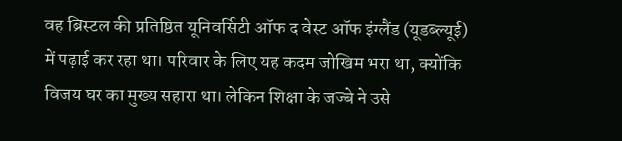वह ब्रिस्टल की प्रतिष्ठित यूनिवर्सिटी ऑफ द वेस्ट ऑफ इंग्लैंड (यूडब्ल्यूई) में पढ़ाई कर रहा था। परिवार के लिए यह कदम जोखिम भरा था, क्योंकि विजय घर का मुख्य सहारा था। लेकिन शिक्षा के जज्बे ने उसे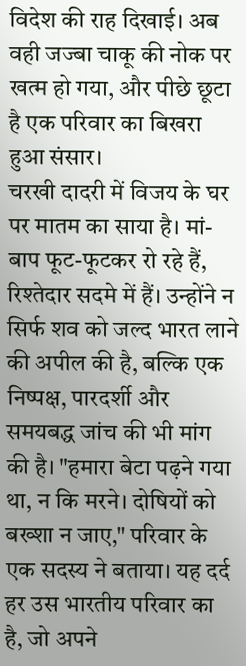विदेश की राह दिखाई। अब वही जज्बा चाकू की नोक पर खत्म हो गया, और पीछे छूटा है एक परिवार का बिखरा हुआ संसार।
चरखी दादरी में विजय के घर पर मातम का साया है। मां-बाप फूट-फूटकर रो रहे हैं, रिश्तेदार सदमे में हैं। उन्होंने न सिर्फ शव को जल्द भारत लाने की अपील की है, बल्कि एक निष्पक्ष, पारदर्शी और समयबद्ध जांच की भी मांग की है। "हमारा बेटा पढ़ने गया था, न कि मरने। दोषियों को बख्शा न जाए," परिवार के एक सदस्य ने बताया। यह दर्द हर उस भारतीय परिवार का है, जो अपने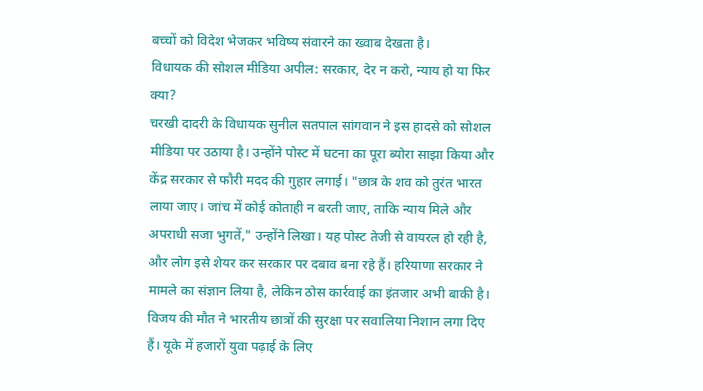बच्चों को विदेश भेजकर भविष्य संवारने का ख्वाब देखता है।
विधायक की सोशल मीडिया अपील: सरकार, देर न करो, न्याय हो या फिर क्या?
चरखी दादरी के विधायक सुनील सतपाल सांगवान ने इस हादसे को सोशल मीडिया पर उठाया है। उन्होंने पोस्ट में घटना का पूरा ब्योरा साझा किया और केंद्र सरकार से फौरी मदद की गुहार लगाई। "छात्र के शव को तुरंत भारत लाया जाए। जांच में कोई कोताही न बरती जाए, ताकि न्याय मिले और अपराधी सजा भुगतें," उन्होंने लिखा। यह पोस्ट तेजी से वायरल हो रही है, और लोग इसे शेयर कर सरकार पर दबाव बना रहे हैं। हरियाणा सरकार ने मामले का संज्ञान लिया है, लेकिन ठोस कार्रवाई का इंतजार अभी बाकी है।
विजय की मौत ने भारतीय छात्रों की सुरक्षा पर सवालिया निशान लगा दिए हैं। यूके में हजारों युवा पढ़ाई के लिए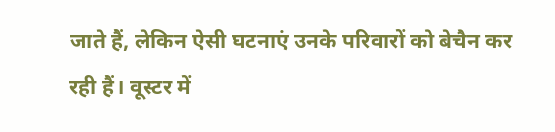जाते हैं, लेकिन ऐसी घटनाएं उनके परिवारों को बेचैन कर रही हैं। वूस्टर में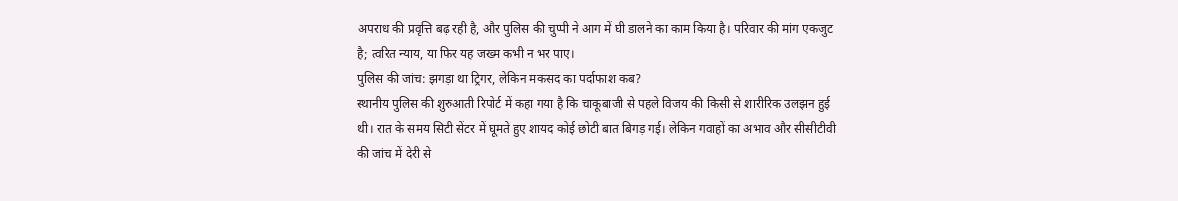अपराध की प्रवृत्ति बढ़ रही है, और पुलिस की चुप्पी ने आग में घी डालने का काम किया है। परिवार की मांग एकजुट है; त्वरित न्याय, या फिर यह जख्म कभी न भर पाए।
पुलिस की जांच: झगड़ा था ट्रिगर, लेकिन मकसद का पर्दाफाश कब?
स्थानीय पुलिस की शुरुआती रिपोर्ट में कहा गया है कि चाकूबाजी से पहले विजय की किसी से शारीरिक उलझन हुई थी। रात के समय सिटी सेंटर में घूमते हुए शायद कोई छोटी बात बिगड़ गई। लेकिन गवाहों का अभाव और सीसीटीवी की जांच में देरी से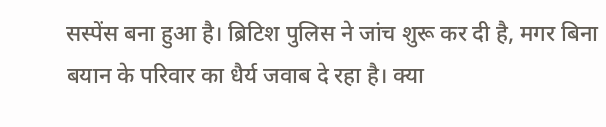सस्पेंस बना हुआ है। ब्रिटिश पुलिस ने जांच शुरू कर दी है, मगर बिना बयान के परिवार का धैर्य जवाब दे रहा है। क्या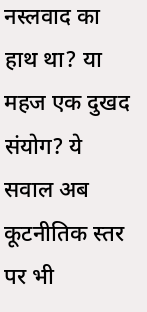नस्लवाद का हाथ था? या महज एक दुखद संयोग? ये सवाल अब कूटनीतिक स्तर पर भी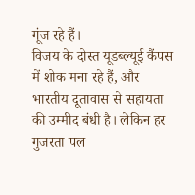गूंज रहे हैं।
विजय के दोस्त यूडब्ल्यूई कैंपस में शोक मना रहे हैं, और भारतीय दूतावास से सहायता की उम्मीद बंधी है। लेकिन हर गुजरता पल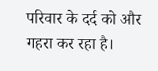परिवार के दर्द को और गहरा कर रहा है।